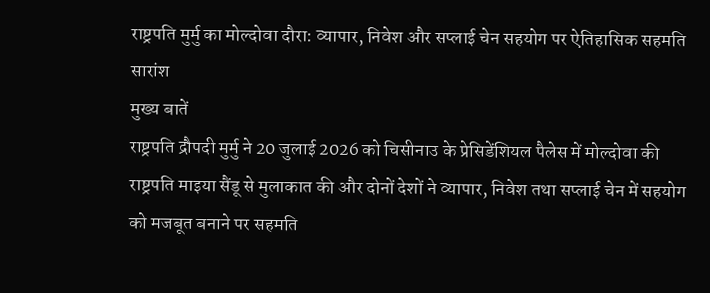राष्ट्रपति मुर्मु का मोल्दोवा दौरा: व्यापार, निवेश और सप्लाई चेन सहयोग पर ऐतिहासिक सहमति
सारांश
मुख्य बातें
राष्ट्रपति द्रौपदी मुर्मु ने 20 जुलाई 2026 को चिसीनाउ के प्रेसिडेंशियल पैलेस में मोल्दोवा की राष्ट्रपति माइया सैंडू से मुलाकात की और दोनों देशों ने व्यापार, निवेश तथा सप्लाई चेन में सहयोग को मजबूत बनाने पर सहमति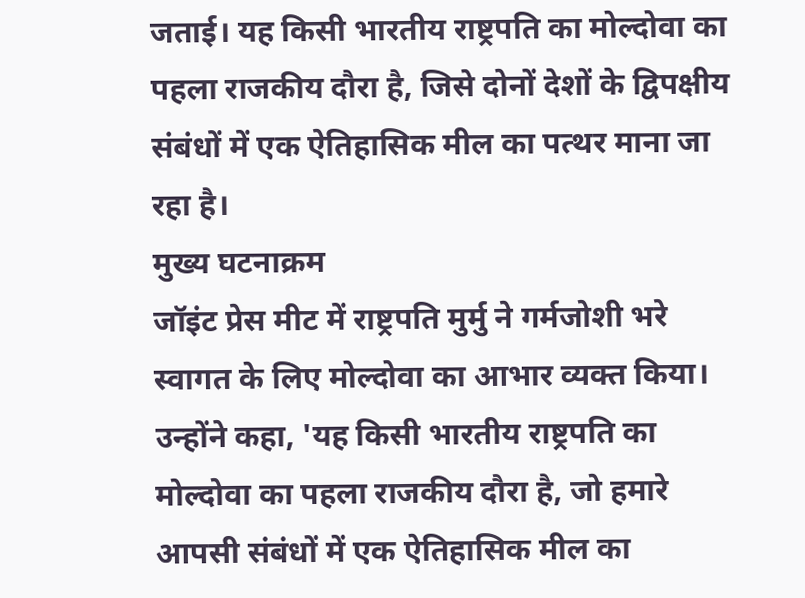जताई। यह किसी भारतीय राष्ट्रपति का मोल्दोवा का पहला राजकीय दौरा है, जिसे दोनों देशों के द्विपक्षीय संबंधों में एक ऐतिहासिक मील का पत्थर माना जा रहा है।
मुख्य घटनाक्रम
जॉइंट प्रेस मीट में राष्ट्रपति मुर्मु ने गर्मजोशी भरे स्वागत के लिए मोल्दोवा का आभार व्यक्त किया। उन्होंने कहा, 'यह किसी भारतीय राष्ट्रपति का मोल्दोवा का पहला राजकीय दौरा है, जो हमारे आपसी संबंधों में एक ऐतिहासिक मील का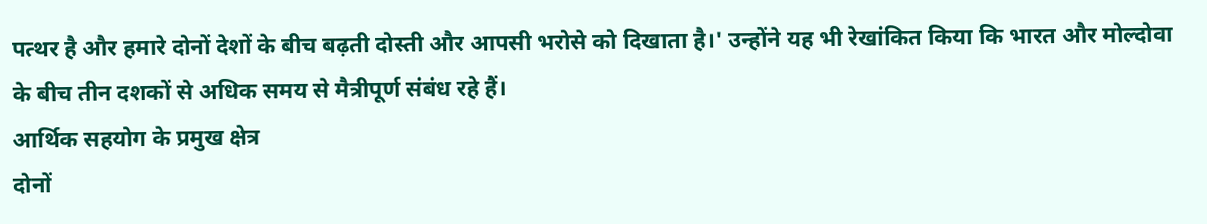पत्थर है और हमारे दोनों देशों के बीच बढ़ती दोस्ती और आपसी भरोसे को दिखाता है।' उन्होंने यह भी रेखांकित किया कि भारत और मोल्दोवा के बीच तीन दशकों से अधिक समय से मैत्रीपूर्ण संबंध रहे हैं।
आर्थिक सहयोग के प्रमुख क्षेत्र
दोनों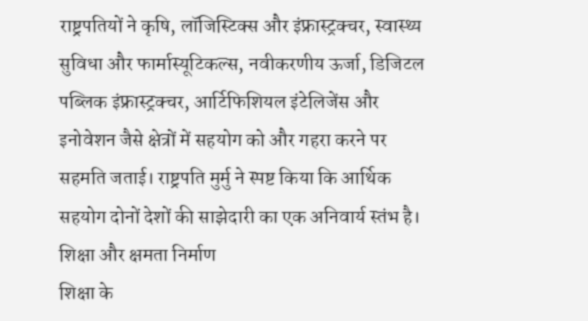राष्ट्रपतियों ने कृषि, लॉजिस्टिक्स और इंफ्रास्ट्रक्चर, स्वास्थ्य सुविधा और फार्मास्यूटिकल्स, नवीकरणीय ऊर्जा, डिजिटल पब्लिक इंफ्रास्ट्रक्चर, आर्टिफिशियल इंटेलिजेंस और इनोवेशन जैसे क्षेत्रों में सहयोग को और गहरा करने पर सहमति जताई। राष्ट्रपति मुर्मु ने स्पष्ट किया कि आर्थिक सहयोग दोनों देशों की साझेदारी का एक अनिवार्य स्तंभ है।
शिक्षा और क्षमता निर्माण
शिक्षा के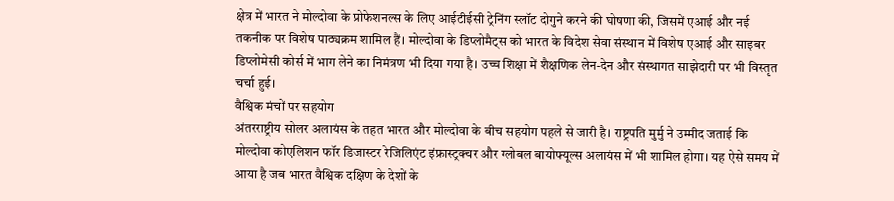क्षेत्र में भारत ने मोल्दोवा के प्रोफेशनल्स के लिए आईटीईसी ट्रेनिंग स्लॉट दोगुने करने की घोषणा की, जिसमें एआई और नई तकनीक पर विशेष पाठ्यक्रम शामिल हैं। मोल्दोवा के डिप्लोमैट्स को भारत के विदेश सेवा संस्थान में विशेष एआई और साइबर डिप्लोमेसी कोर्स में भाग लेने का निमंत्रण भी दिया गया है। उच्च शिक्षा में शैक्षणिक लेन-देन और संस्थागत साझेदारी पर भी विस्तृत चर्चा हुई।
वैश्विक मंचों पर सहयोग
अंतरराष्ट्रीय सोलर अलायंस के तहत भारत और मोल्दोवा के बीच सहयोग पहले से जारी है। राष्ट्रपति मुर्मु ने उम्मीद जताई कि मोल्दोवा कोएलिशन फॉर डिजास्टर रेजिलिएंट इंफ्रास्ट्रक्चर और ग्लोबल बायोफ्यूल्स अलायंस में भी शामिल होगा। यह ऐसे समय में आया है जब भारत वैश्विक दक्षिण के देशों के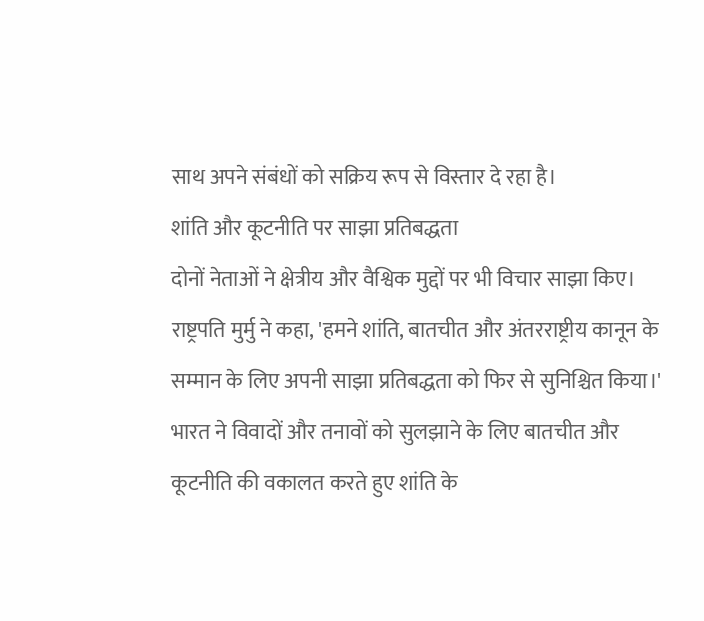साथ अपने संबंधों को सक्रिय रूप से विस्तार दे रहा है।
शांति और कूटनीति पर साझा प्रतिबद्धता
दोनों नेताओं ने क्षेत्रीय और वैश्विक मुद्दों पर भी विचार साझा किए। राष्ट्रपति मुर्मु ने कहा, 'हमने शांति, बातचीत और अंतरराष्ट्रीय कानून के सम्मान के लिए अपनी साझा प्रतिबद्धता को फिर से सुनिश्चित किया।' भारत ने विवादों और तनावों को सुलझाने के लिए बातचीत और कूटनीति की वकालत करते हुए शांति के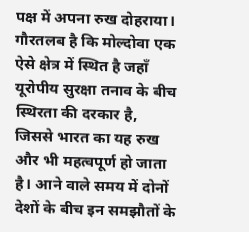पक्ष में अपना रुख दोहराया। गौरतलब है कि मोल्दोवा एक ऐसे क्षेत्र में स्थित है जहाँ यूरोपीय सुरक्षा तनाव के बीच स्थिरता की दरकार है, जिससे भारत का यह रुख और भी महत्वपूर्ण हो जाता है। आने वाले समय में दोनों देशों के बीच इन समझौतों के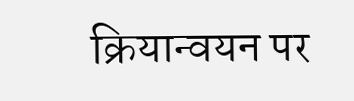क्रियान्वयन पर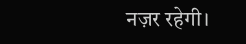नज़र रहेगी।